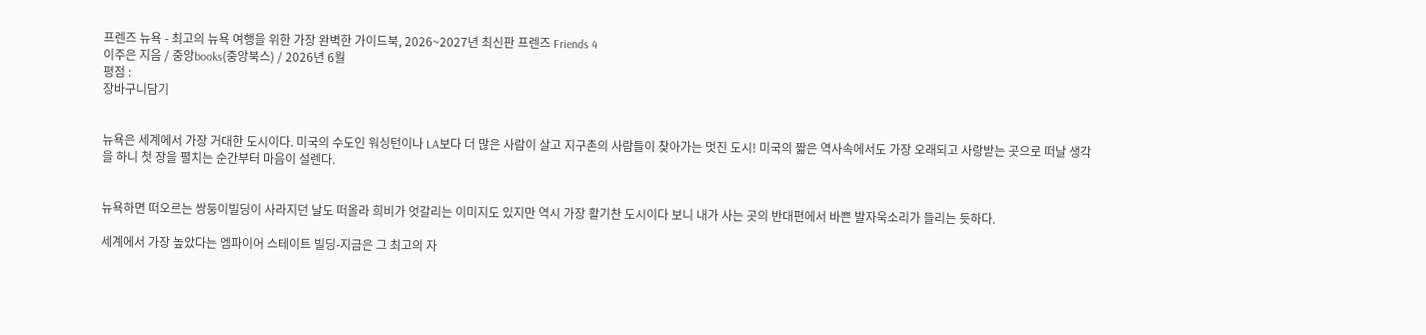프렌즈 뉴욕 - 최고의 뉴욕 여행을 위한 가장 완벽한 가이드북, 2026~2027년 최신판 프렌즈 Friends 4
이주은 지음 / 중앙books(중앙북스) / 2026년 6월
평점 :
장바구니담기


뉴욕은 세계에서 가장 거대한 도시이다. 미국의 수도인 워싱턴이나 LA보다 더 많은 사람이 살고 지구촌의 사람들이 찾아가는 멋진 도시! 미국의 짧은 역사속에서도 가장 오래되고 사랑받는 곳으로 떠날 생각을 하니 첫 장을 펼치는 순간부터 마음이 설렌다.


뉴욕하면 떠오르는 쌍둥이빌딩이 사라지던 날도 떠올라 희비가 엇갈리는 이미지도 있지만 역시 가장 활기찬 도시이다 보니 내가 사는 곳의 반대편에서 바쁜 발자욱소리가 들리는 듯하다.

세계에서 가장 높았다는 엠파이어 스테이트 빌딩-지금은 그 최고의 자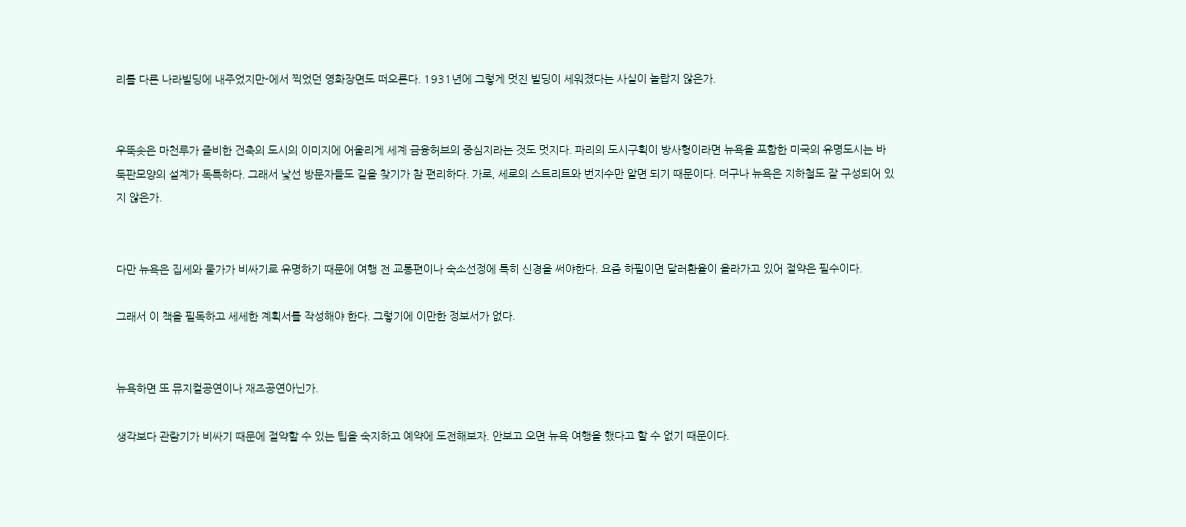리를 다른 나라빌딩에 내주었지만-에서 찍었던 영화장면도 떠오른다. 1931년에 그렇게 멋진 빌딩이 세워졌다는 사실이 놀랍지 않은가.


우뚝솟은 마천루가 즐비한 건축의 도시의 이미지에 어울리게 세계 금융허브의 중심지라는 것도 멋지다. 파리의 도시구획이 방사형이라면 뉴욕을 포함한 미국의 유명도시는 바둑판모양의 설계가 독특하다. 그래서 낯선 방문자들도 길을 찾기가 참 편리하다. 가로, 세로의 스트리트와 번지수만 알면 되기 때문이다. 더구나 뉴욕은 지하철도 잘 구성되어 있지 않은가.


다만 뉴욕은 집세와 물가가 비싸기로 유명하기 때문에 여행 전 교통편이나 숙소선정에 특히 신경을 써야한다. 요즘 하필이면 달러환율이 올라가고 있어 절약은 필수이다.

그래서 이 책을 필독하고 세세한 계획서를 작성해야 한다. 그렇기에 이만한 정보서가 없다.


뉴욕하면 또 뮤지컬공연이나 재즈공연아닌가.

생각보다 관람기가 비싸기 때문에 절약할 수 있는 팁을 숙지하고 예약에 도전해보자. 안보고 오면 뉴욕 여행을 했다고 할 수 없기 때문이다.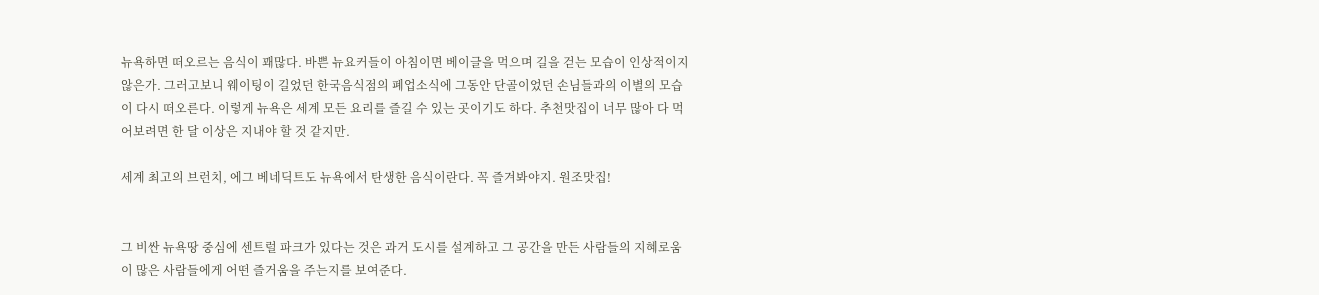뉴욕하면 떠오르는 음식이 꽤많다. 바쁜 뉴요커들이 아침이면 베이글을 먹으며 길을 걷는 모습이 인상적이지 않은가. 그러고보니 웨이팅이 길었던 한국음식점의 폐업소식에 그동안 단골이었던 손님들과의 이별의 모습이 다시 떠오른다. 이렇게 뉴욕은 세계 모든 요리를 즐길 수 있는 곳이기도 하다. 추천맛집이 너무 많아 다 먹어보려면 한 달 이상은 지내야 할 것 같지만.

세계 최고의 브런치, 에그 베네딕트도 뉴욕에서 탄생한 음식이란다. 꼭 즐겨봐야지. 원조맛집!


그 비싼 뉴욕땅 중심에 센트럴 파크가 있다는 것은 과거 도시를 설계하고 그 공간을 만든 사람들의 지혜로움이 많은 사람들에게 어떤 즐거움을 주는지를 보여준다.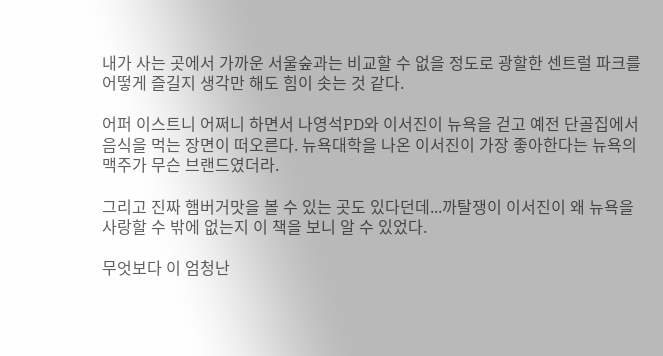내가 사는 곳에서 가까운 서울숲과는 비교할 수 없을 정도로 광할한 센트럴 파크를 어떻게 즐길지 생각만 해도 힘이 솟는 것 같다.

어퍼 이스트니 어쩌니 하면서 나영석PD와 이서진이 뉴욕을 걷고 예전 단골집에서 음식을 먹는 장면이 떠오른다. 뉴욕대학을 나온 이서진이 가장 좋아한다는 뉴욕의 맥주가 무슨 브랜드였더라.

그리고 진짜 햄버거맛을 볼 수 있는 곳도 있다던데...까탈쟁이 이서진이 왜 뉴욕을 사랑할 수 밖에 없는지 이 책을 보니 알 수 있었다.

무엇보다 이 엄청난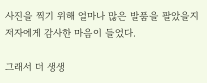사진을 찍기 위해 얼마나 많은 발품을 팔았을지 저자에게 감사한 마음이 들었다.

그래서 더 생생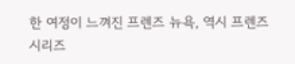한 여정이 느껴진 프렌즈 뉴욕, 역시 프렌즈 시리즈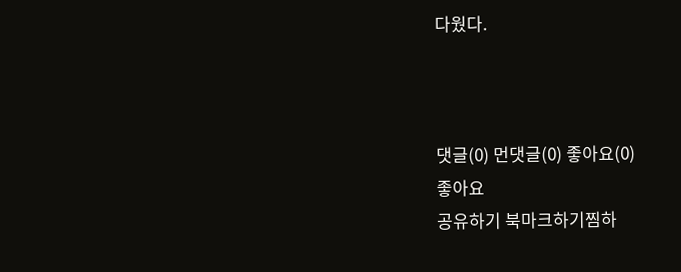다웠다.



댓글(0) 먼댓글(0) 좋아요(0)
좋아요
공유하기 북마크하기찜하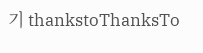기 thankstoThanksTo